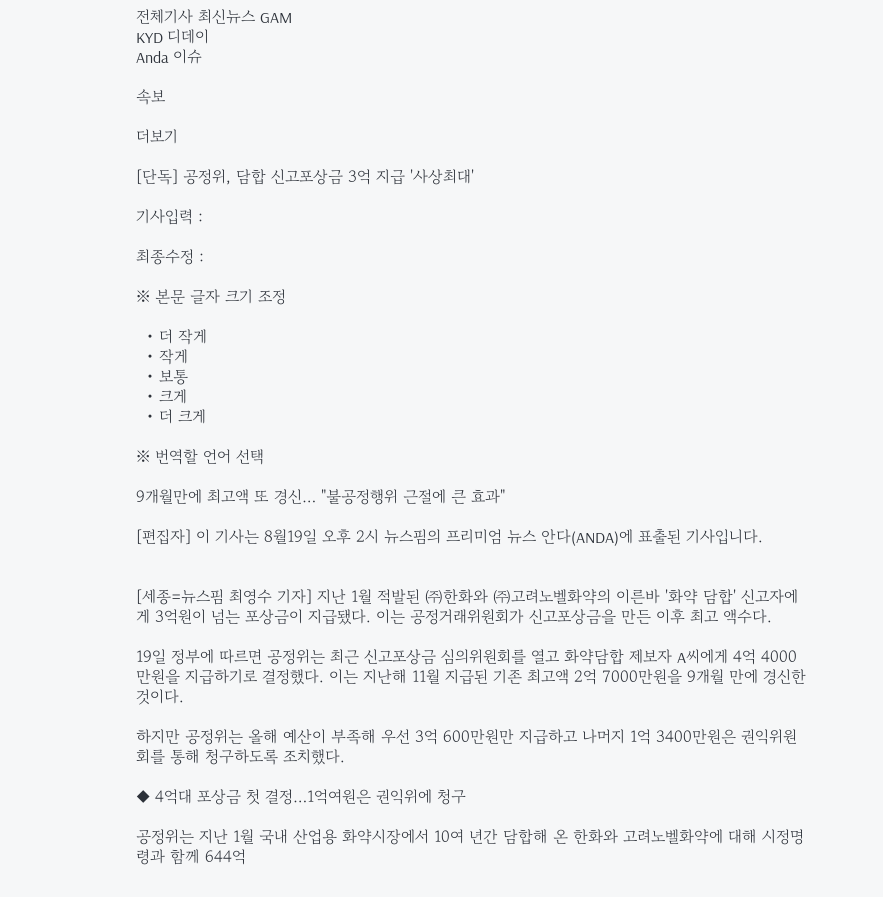전체기사 최신뉴스 GAM
KYD 디데이
Anda 이슈

속보

더보기

[단독] 공정위, 담합 신고포상금 3억 지급 '사상최대'

기사입력 :

최종수정 :

※ 본문 글자 크기 조정

  • 더 작게
  • 작게
  • 보통
  • 크게
  • 더 크게

※ 번역할 언어 선택

9개월만에 최고액 또 경신… "불공정행위 근절에 큰 효과"

[편집자] 이 기사는 8월19일 오후 2시 뉴스핌의 프리미엄 뉴스 안다(ANDA)에 표출된 기사입니다.


[세종=뉴스핌 최영수 기자] 지난 1월 적발된 ㈜한화와 ㈜고려노벨화약의 이른바 '화약 담합' 신고자에게 3억원이 넘는 포상금이 지급됐다. 이는 공정거래위원회가 신고포상금을 만든 이후 최고 액수다.

19일 정부에 따르면 공정위는 최근 신고포상금 심의위원회를 열고 화약담합 제보자 A씨에게 4억 4000만원을 지급하기로 결정했다. 이는 지난해 11월 지급된 기존 최고액 2억 7000만원을 9개월 만에 경신한 것이다.

하지만 공정위는 올해 예산이 부족해 우선 3억 600만원만 지급하고 나머지 1억 3400만원은 권익위원회를 통해 청구하도록 조치했다.

◆ 4억대 포상금 첫 결정…1억여원은 권익위에 청구

공정위는 지난 1월 국내 산업용 화약시장에서 10여 년간 담합해 온 한화와 고려노벨화약에 대해 시정명령과 함께 644억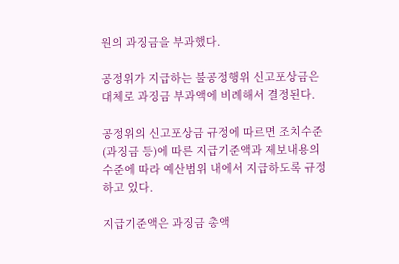원의 과징금을 부과했다.

공정위가 지급하는 불공정행위 신고포상금은 대체로 과징금 부과액에 비례해서 결정된다.

공정위의 신고포상금 규정에 따르면 조치수준(과징금 등)에 따른 지급기준액과 제보내용의 수준에 따라 예산범위 내에서 지급하도록 규정하고 있다.

지급기준액은 과징금 총액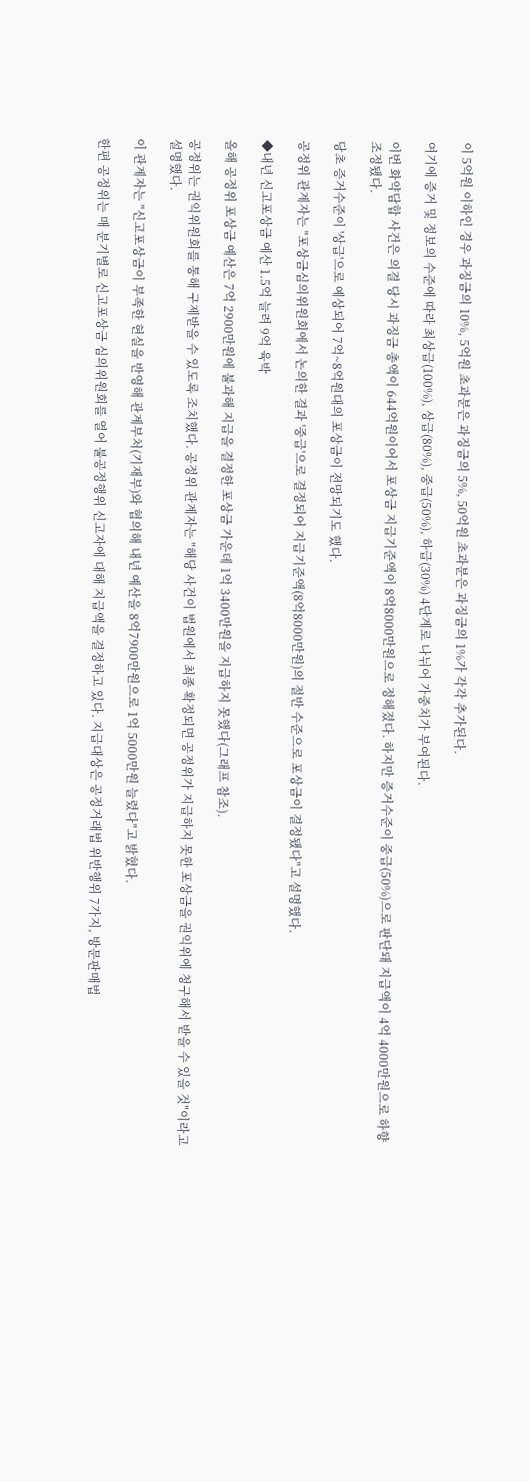이 5억원 이하인 경우 과징금의 10%, 5억원 초과분은 과징금의 5%, 50억원 초과분은 과징금의 1%가 각각 추가된다.

여기에 증거 및 정보의 수준에 따라 최상급(100%), 상급(80%), 중급(50%), 하급(30%) 4단계로 나뉘어 가중치가 부여된다.

이번 화약담합 사건은 의결 당시 과징금 총액이 644억원이어서 포상금 지급기준액이 8억8000만원으로 정해졌다. 하지만 증거수준이 중급(50%)으로 판단돼 지급액이 4억 4000만원으로 하향조정됐다.

당초 증거수준이 '상급'으로 예상되어 7억~8억원대의 포상금이 전망되기도 했다.

공정위 관계자는 "포상금심의위원회에서 논의한 결과 '중급'으로 결정되어 지급기준액(8억8000만원)의 절반 수준으로 포상금이 결정됐다"고 설명했다.

◆내년 신고포상금 예산 1.5억 늘려 9억 육박

올해 공정위 포상금 예산은 7억 2900만원에 불과해 지급을 결정한 포상금 가운데 1억 3400만원을 지급하지 못했다(그래프 참조).

공정위는 권익위원회를 통해 구제받을 수 있도록 조치했다. 공정위 관계자는 "해당 사건이 법원에서 최종 확정되면 공정위가 지급하지 못한 포상금을 권익위에 청구해서 받을 수 있을 것"이라고 설명했다.

이 관계자는 "신고포상금이 부족한 현실을 반영해 관계부처(기재부)와 협의해 내년 예산을 8억7900만원으로 1억 5000만원 늘렸다"고 밝혔다.

한편 공정위는 매 분기별로 신고포상금 심의위원회를 열어 불공정행위 신고자에 대해 지급액을 결정하고 있다. 지급대상은 공정거래법 위반행위 7가지, 방문판매법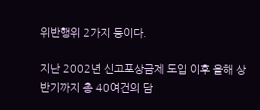위반행위 2가지 등이다.

지난 2002년 신고포상금제 도입 이후 올해 상반기까지 총 40여건의 담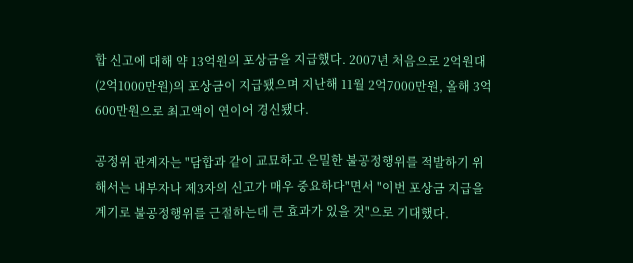합 신고에 대해 약 13억원의 포상금을 지급했다. 2007년 처음으로 2억원대(2억1000만원)의 포상금이 지급됐으며 지난해 11월 2억7000만원, 올해 3억 600만원으로 최고액이 연이어 경신됐다.

공정위 관계자는 "담합과 같이 교묘하고 은밀한 불공정행위를 적발하기 위해서는 내부자나 제3자의 신고가 매우 중요하다"면서 "이번 포상금 지급을 계기로 불공정행위를 근절하는데 큰 효과가 있을 것"으로 기대했다.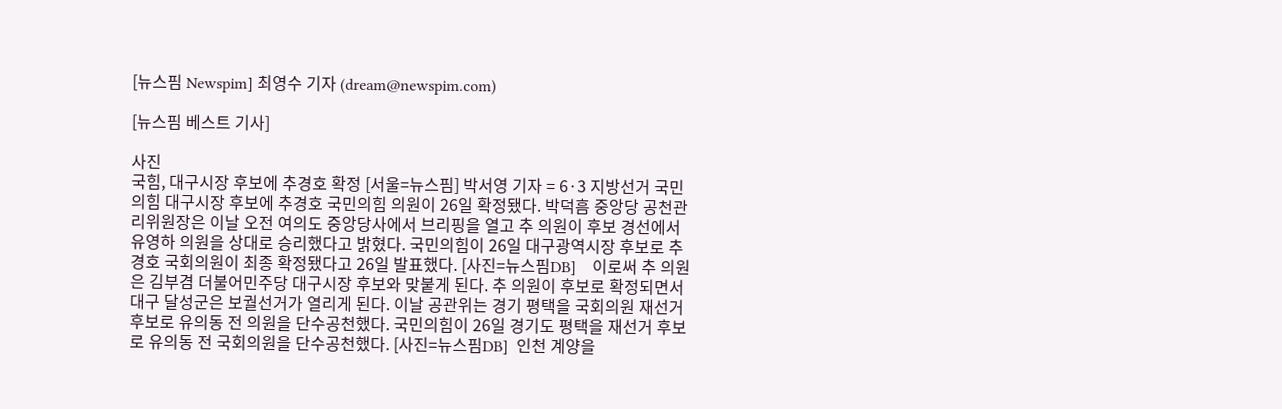[뉴스핌 Newspim] 최영수 기자 (dream@newspim.com)

[뉴스핌 베스트 기사]

사진
국힘, 대구시장 후보에 추경호 확정 [서울=뉴스핌] 박서영 기자 = 6·3 지방선거 국민의힘 대구시장 후보에 추경호 국민의힘 의원이 26일 확정됐다. 박덕흠 중앙당 공천관리위원장은 이날 오전 여의도 중앙당사에서 브리핑을 열고 추 의원이 후보 경선에서 유영하 의원을 상대로 승리했다고 밝혔다. 국민의힘이 26일 대구광역시장 후보로 추경호 국회의원이 최종 확정됐다고 26일 발표했다. [사진=뉴스핌DB]    이로써 추 의원은 김부겸 더불어민주당 대구시장 후보와 맞붙게 된다. 추 의원이 후보로 확정되면서 대구 달성군은 보궐선거가 열리게 된다. 이날 공관위는 경기 평택을 국회의원 재선거 후보로 유의동 전 의원을 단수공천했다. 국민의힘이 26일 경기도 평택을 재선거 후보로 유의동 전 국회의원을 단수공천했다. [사진=뉴스핌DB]  인천 계양을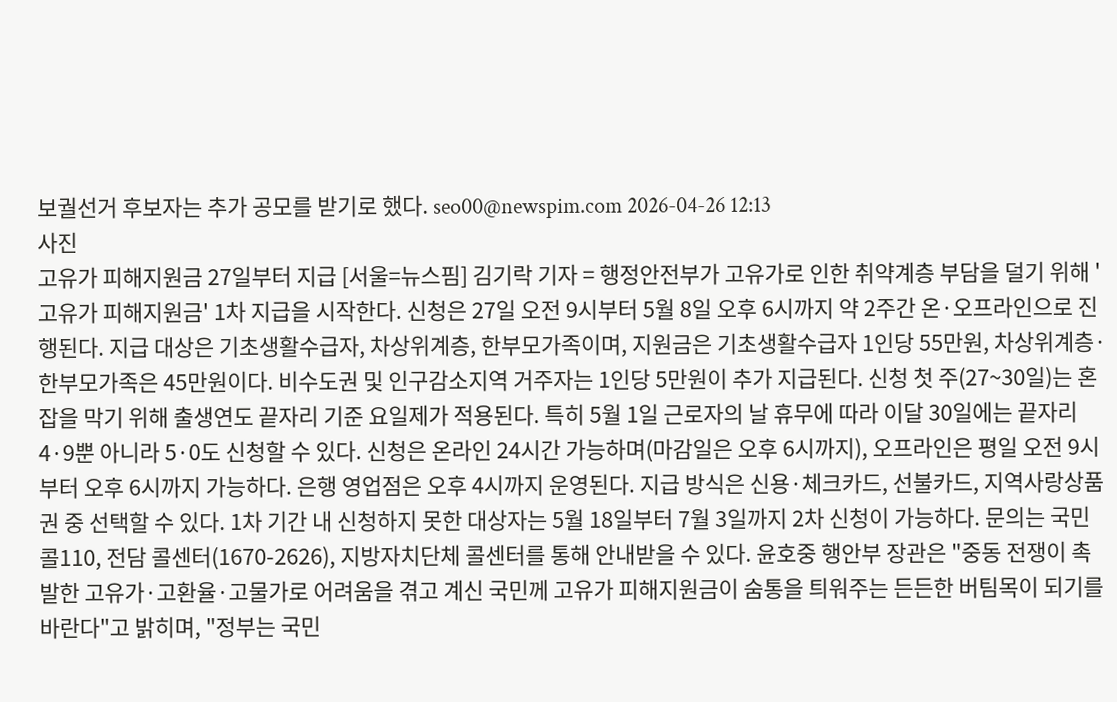보궐선거 후보자는 추가 공모를 받기로 했다. seo00@newspim.com 2026-04-26 12:13
사진
고유가 피해지원금 27일부터 지급 [서울=뉴스핌] 김기락 기자 = 행정안전부가 고유가로 인한 취약계층 부담을 덜기 위해 '고유가 피해지원금' 1차 지급을 시작한다. 신청은 27일 오전 9시부터 5월 8일 오후 6시까지 약 2주간 온·오프라인으로 진행된다. 지급 대상은 기초생활수급자, 차상위계층, 한부모가족이며, 지원금은 기초생활수급자 1인당 55만원, 차상위계층·한부모가족은 45만원이다. 비수도권 및 인구감소지역 거주자는 1인당 5만원이 추가 지급된다. 신청 첫 주(27~30일)는 혼잡을 막기 위해 출생연도 끝자리 기준 요일제가 적용된다. 특히 5월 1일 근로자의 날 휴무에 따라 이달 30일에는 끝자리 4·9뿐 아니라 5·0도 신청할 수 있다. 신청은 온라인 24시간 가능하며(마감일은 오후 6시까지), 오프라인은 평일 오전 9시부터 오후 6시까지 가능하다. 은행 영업점은 오후 4시까지 운영된다. 지급 방식은 신용·체크카드, 선불카드, 지역사랑상품권 중 선택할 수 있다. 1차 기간 내 신청하지 못한 대상자는 5월 18일부터 7월 3일까지 2차 신청이 가능하다. 문의는 국민콜110, 전담 콜센터(1670-2626), 지방자치단체 콜센터를 통해 안내받을 수 있다. 윤호중 행안부 장관은 "중동 전쟁이 촉발한 고유가·고환율·고물가로 어려움을 겪고 계신 국민께 고유가 피해지원금이 숨통을 틔워주는 든든한 버팀목이 되기를 바란다"고 밝히며, "정부는 국민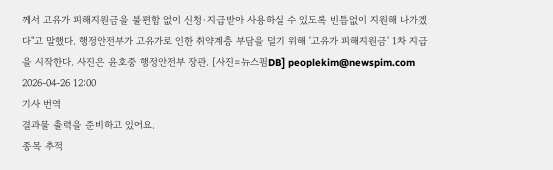께서 고유가 피해지원금을 불편함 없이 신청·지급받아 사용하실 수 있도록 빈틈없이 지원해 나가겠다"고 말했다. 행정안전부가 고유가로 인한 취약계층 부담을 덜기 위해 '고유가 피해지원금' 1차 지급을 시작한다. 사진은 윤호중 행정안전부 장관. [사진=뉴스핌DB] peoplekim@newspim.com 2026-04-26 12:00
기사 번역
결과물 출력을 준비하고 있어요.
종목 추적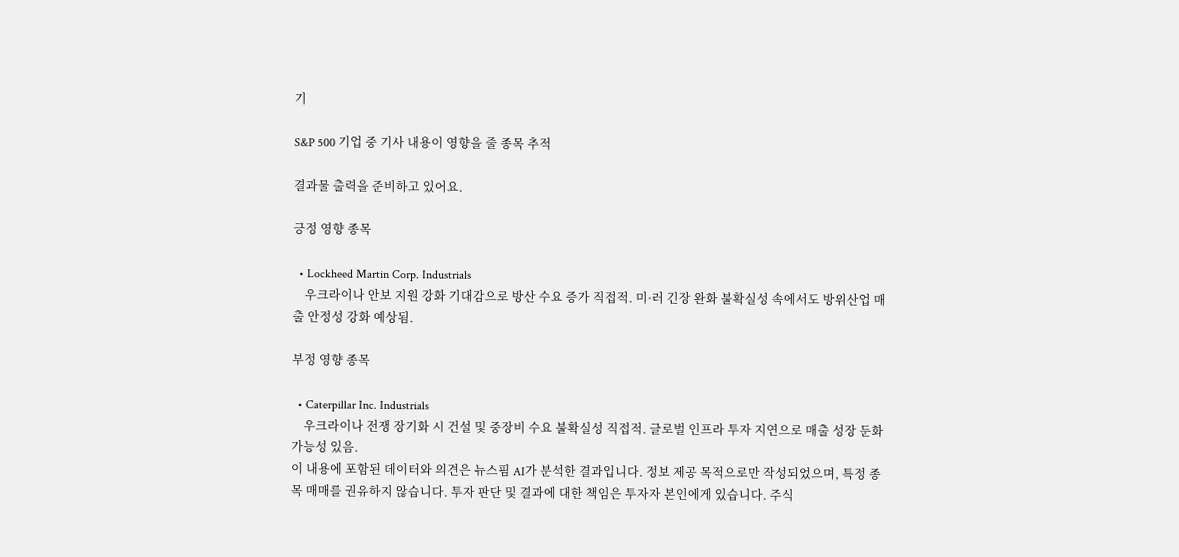기

S&P 500 기업 중 기사 내용이 영향을 줄 종목 추적

결과물 출력을 준비하고 있어요.

긍정 영향 종목

  • Lockheed Martin Corp. Industrials
    우크라이나 안보 지원 강화 기대감으로 방산 수요 증가 직접적. 미·러 긴장 완화 불확실성 속에서도 방위산업 매출 안정성 강화 예상됨.

부정 영향 종목

  • Caterpillar Inc. Industrials
    우크라이나 전쟁 장기화 시 건설 및 중장비 수요 불확실성 직접적. 글로벌 인프라 투자 지연으로 매출 성장 둔화 가능성 있음.
이 내용에 포함된 데이터와 의견은 뉴스핌 AI가 분석한 결과입니다. 정보 제공 목적으로만 작성되었으며, 특정 종목 매매를 권유하지 않습니다. 투자 판단 및 결과에 대한 책임은 투자자 본인에게 있습니다. 주식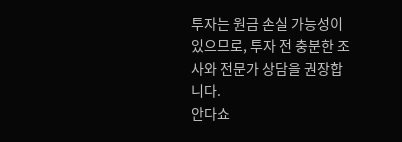투자는 원금 손실 가능성이 있으므로, 투자 전 충분한 조사와 전문가 상담을 권장합니다.
안다쇼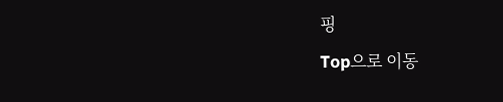핑
Top으로 이동